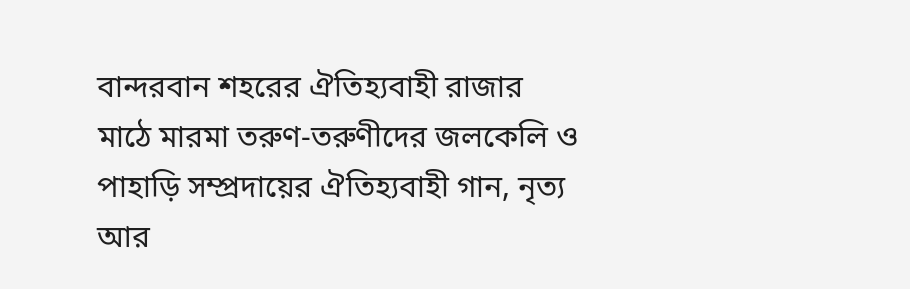বান্দরবান শহরের ঐতিহ্যবাহী রাজার মাঠে মারমা তরুণ-তরুণীদের জলকেলি ও পাহাড়ি সম্প্রদায়ের ঐতিহ্যবাহী গান, নৃত্য আর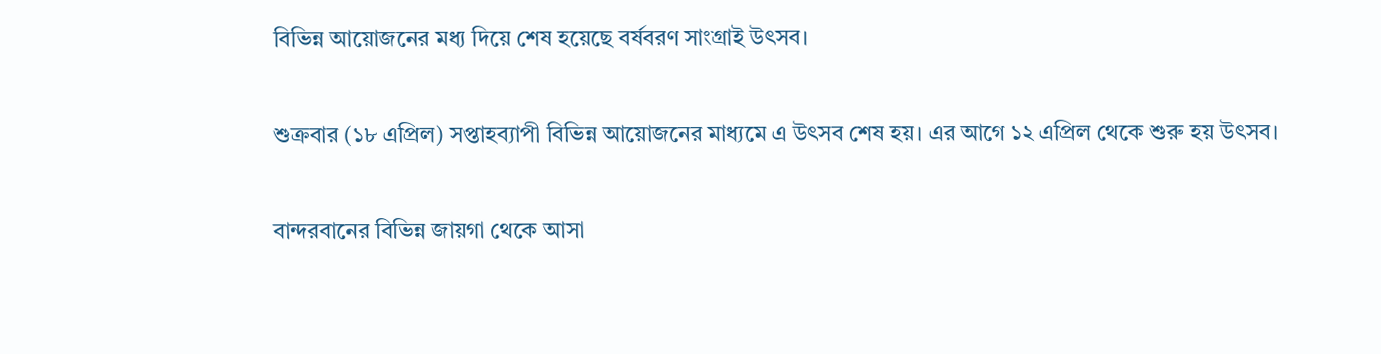বিভিন্ন আয়োজনের মধ্য দিয়ে শেষ হয়েছে বর্ষবরণ সাংগ্রাই উৎসব।

শুক্রবার (১৮ এপ্রিল) সপ্তাহব্যাপী বিভিন্ন আয়োজনের মাধ্যমে এ উৎসব শেষ হয়। এর আগে ১২ এপ্রিল থেকে শুরু হয় উৎসব।

বান্দরবানের বিভিন্ন জায়গা থেকে আসা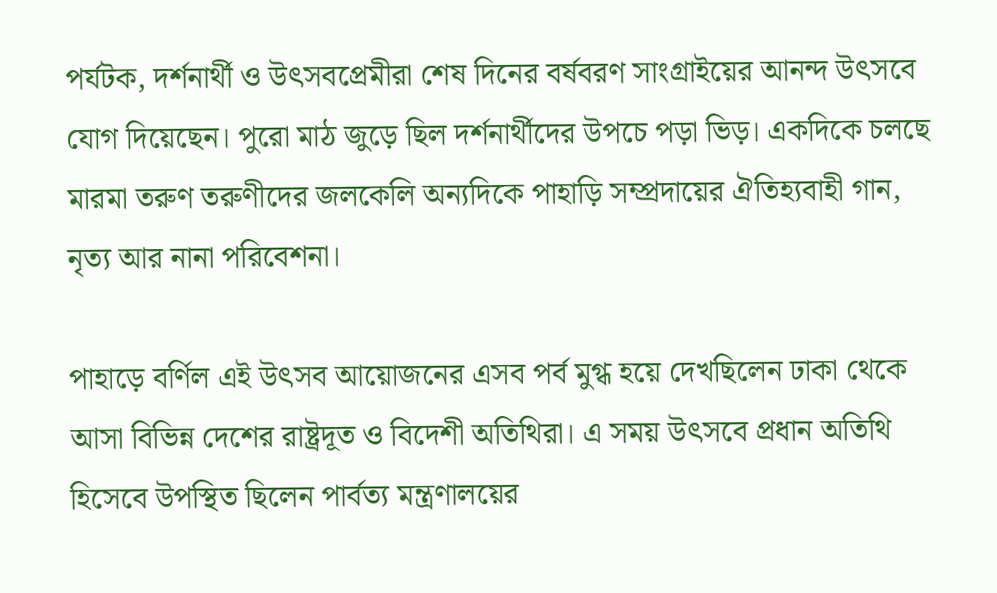পর্যটক, দর্শনার্থী ও উৎসবপ্রেমীরা শেষ দিনের বর্ষবরণ সাংগ্রাইয়ের আনন্দ উৎসবে যোগ দিয়েছেন। পুরো মাঠ জুড়ে ছিল দর্শনার্থীদের উপচে পড়া ভিড়। একদিকে চলছে মারমা তরুণ তরুণীদের জলকেলি অন্যদিকে পাহাড়ি সম্প্রদায়ের ঐতিহ্যবাহী গান, নৃত্য আর নানা পরিবেশনা।

পাহাড়ে বর্ণিল এই উৎসব আয়োজনের এসব পর্ব মুগ্ধ হয়ে দেখছিলেন ঢাকা থেকে আসা বিভিন্ন দেশের রাষ্ট্রদূত ও বিদেশী অতিথিরা। এ সময় উৎসবে প্রধান অতিথি হিসেবে উপস্থিত ছিলেন পার্বত্য মন্ত্রণালয়ের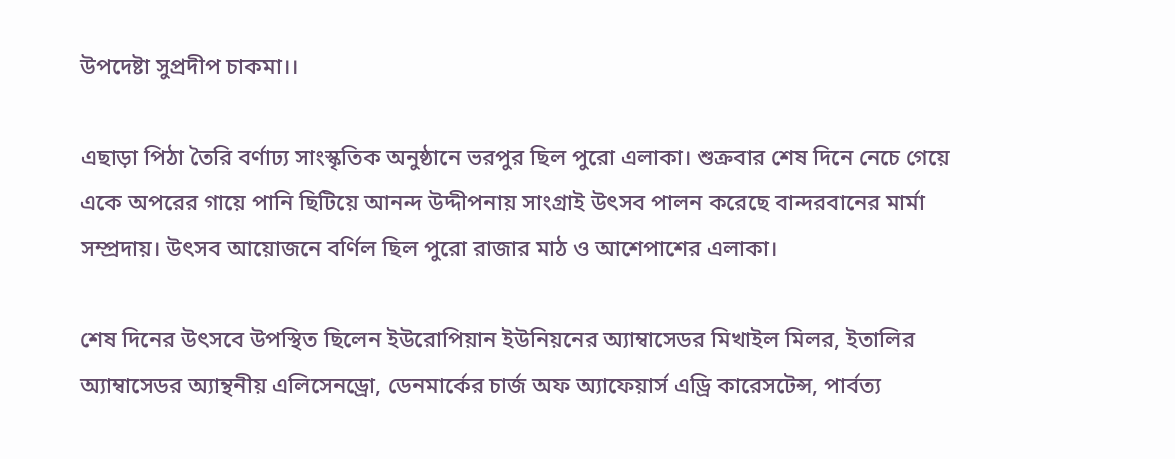উপদেষ্টা সুপ্রদীপ চাকমা।।

এছাড়া পিঠা তৈরি বর্ণাঢ্য সাংস্কৃতিক অনুষ্ঠানে ভরপুর ছিল পুরো এলাকা। শুক্রবার শেষ দিনে নেচে গেয়ে একে অপরের গায়ে পানি ছিটিয়ে আনন্দ উদ্দীপনায় সাংগ্রাই উৎসব পালন করেছে বান্দরবানের মার্মা সম্প্রদায়। উৎসব আয়োজনে বর্ণিল ছিল পুরো রাজার মাঠ ও আশেপাশের এলাকা।

শেষ দিনের উৎসবে উপস্থিত ছিলেন ইউরোপিয়ান ইউনিয়নের অ্যাম্বাসেডর মিখাইল মিলর, ইতালির অ্যাম্বাসেডর অ্যান্থনীয় এলিসেনড্রো, ডেনমার্কের চার্জ অফ অ্যাফেয়ার্স এড্রি কারেসটেন্স, পার্বত্য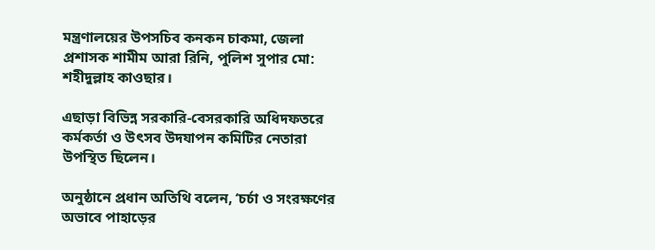মন্ত্রণালয়ের উপসচিব কনকন চাকমা, জেলা প্রশাসক শামীম আরা রিনি, পুলিশ সুপার মো: শহীদুল্লাহ কাওছার।

এছাড়া বিভিন্ন সরকারি-বেসরকারি অধিদফতরে কর্মকর্তা ও উৎসব উদযাপন কমিটির নেতারা উপস্থিত ছিলেন।

অনুষ্ঠানে প্রধান অতিথি বলেন, ‘চর্চা ও সংরক্ষণের অভাবে পাহাড়ের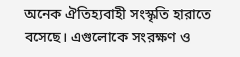অনেক ঐতিহ্যবাহী সংস্কৃতি হারাতে বসেছে। এগুলোকে সংরক্ষণ ও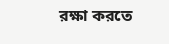রক্ষা করতে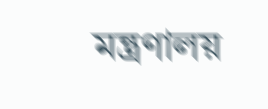মন্ত্রণালয়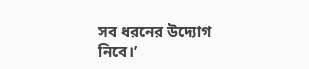সব ধরনের উদ্যোগ নিবে।’